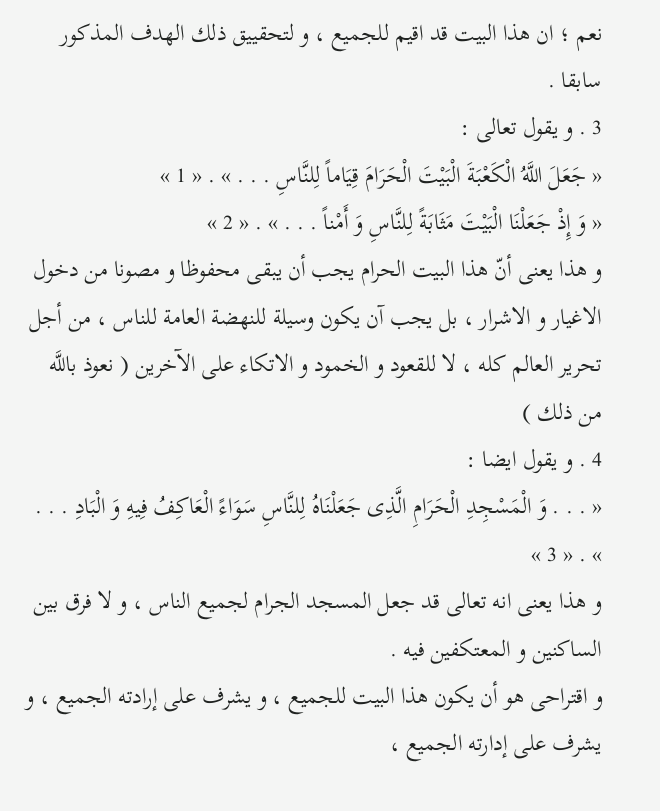نعم ؛ ان هذا البيت قد اقيم للجميع ، و لتحقييق ذلك الهدف المذكور سابقا .
3 . و يقول تعالى :
« جَعَلَ اللَّهُ الْكَعْبَةَ الْبَيْتَ الْحَرَامَ قِيَاماً لِلنَّاسِ . . . » . « 1 »
« وَ إِذْ جَعَلْنَا الْبَيْتَ مَثَابَةً لِلنَّاسِ وَ أَمْناً . . . » . « 2 »
و هذا يعنى أنّ هذا البيت الحرام يجب أن يبقى محفوظا و مصونا من دخول الاغيار و الاشرار ، بل يجب آن يكون وسيلة للنهضة العامة للناس ، من أجل تحرير العالم كله ، لا للقعود و الخمود و الاتكاء على الآخرين ( نعوذ باللَّه من ذلك )
4 . و يقول ايضا :
« . . . وَ الْمَسْجِدِ الْحَرَامِ الَّذِى جَعَلْنَاهُ لِلنَّاسِ سَوَاءً الْعَاكِفُ فِيهِ وَ الْبَادِ . . . » . « 3 »
و هذا يعنى انه تعالى قد جعل المسجد الجرام لجميع الناس ، و لا فرق بين الساكنين و المعتكفين فيه .
و اقتراحى هو أن يكون هذا البيت للجميع ، و يشرف على إرادته الجميع ، و يشرف على إدارته الجميع ،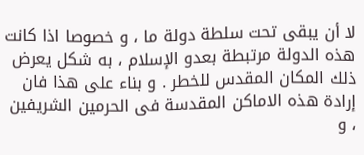لا أن يبقى تحت سلطة دولة ما ، و خصوصا اذا كانت هذه الدولة مرتبطة بعدو الإسلام ، به شكل يعرض ذلك المكان المقدس للخطر . و بناء على هذا فان إرادة هذه الاماكن المقدسة فى الحرمين الشريفين ، و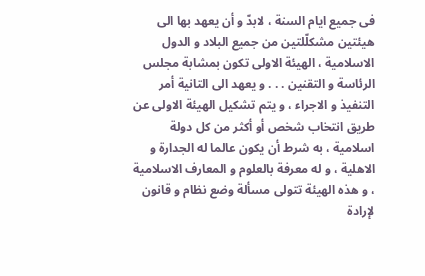فى جميع ايام السنة ، لابدّ و أن يعهد بها الى هيئتين مشكلّلتين من جميع البلاد و الدول الاسلامية ، الهيئة الاولى تكون بمشابة مجلس الرئاسة و التقنين . . . و يعهد الى التانية أمر التنفيذ و الاجراء ، و يتم تشكيل الهيئة الاولى عن طريق انتخاب شخص أو أكثر من كل دولة اسلامية ، به شرط أن يكون عالما له الجدارة و الاهلية ، و له معرفة بالعلوم و المعارف الاسلامية ، و هذه الهيئة تتولى مسألة وضع نظام و قانون لإرادة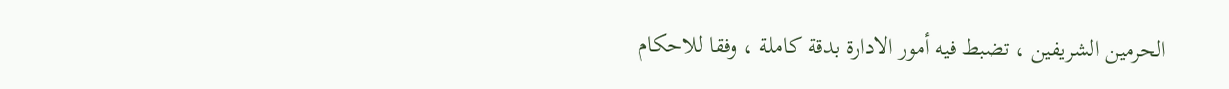الحرمين الشريفين ، تضبط فيه أمور الادارة بدقة كاملة ، وفقا للاحكام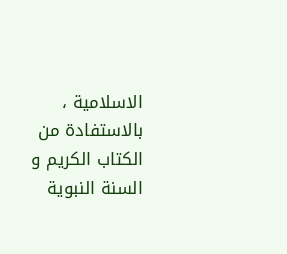الاسلامية ، بالاستفادة من الكتاب الكريم و السنة النبوية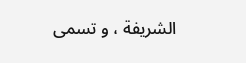الشريفة ، و تسمى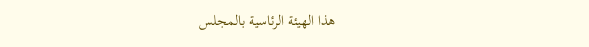هذا الهيئة الرئاسية بالمجلس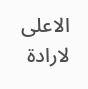الاعلى لارادة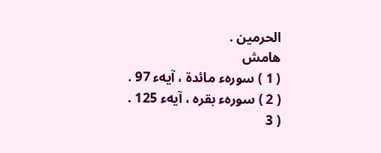الحرمين .
هامش
( 1 ) سورهء مائدة ، آيهء 97 .
( 2 ) سورهء بقره ، آيهء 125 .
( 3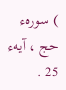) سورهء حج ، آيهء 25 .